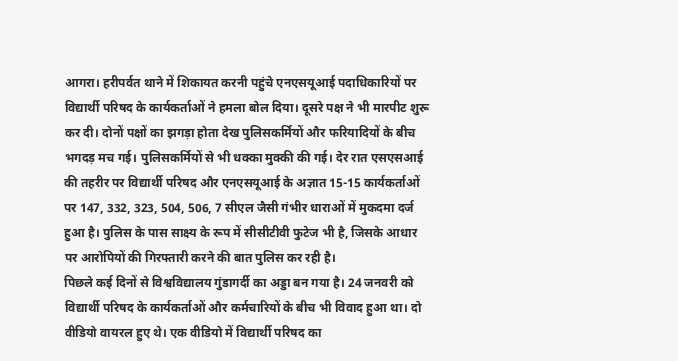आगरा। हरीपर्वत थाने में शिकायत करनी पहुंचे एनएसयूआई पदाधिकारियों पर विद्यार्थी परिषद के कार्यकर्ताओं ने हमला बोल दिया। दूसरे पक्ष ने भी मारपीट शुरू कर दी। दोनों पक्षों का झगड़ा होता देख पुलिसकर्मियों और फरियादियों के बीच भगदड़ मच गई। पुलिसकर्मियों से भी धक्का मुक्की की गई। देर रात एसएसआई की तहरीर पर विद्यार्थी परिषद और एनएसयूआई के अज्ञात 15-15 कार्यकर्ताओं पर 147, 332, 323, 504, 506, 7 सीएल जैसी गंभीर धाराओं में मुकदमा दर्ज हुआ है। पुलिस के पास साक्ष्य के रूप में सीसीटीवी फुटेज भी है, जिसके आधार पर आरोपियों की गिरफ्तारी करने की बात पुलिस कर रही है।
पिछले कई दिनों से विश्वविद्यालय गुंडागर्दी का अड्डा बन गया है। 24 जनवरी को विद्यार्थी परिषद के कार्यकर्ताओं और कर्मचारियों के बीच भी विवाद हुआ था। दो वीडियो वायरल हुए थे। एक वीडियो में विद्यार्थी परिषद का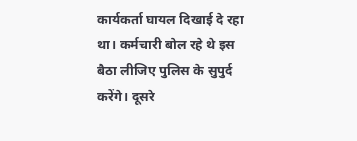कार्यकर्ता घायल दिखाई दे रहा था। कर्मचारी बोल रहे थे इस बैठा लीजिए पुलिस के सुपुर्द करेंगे। दूसरे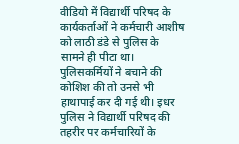वीडियो में विद्यार्थी परिषद के कार्यकर्ताओं ने कर्मचारी आशीष को लाठी डंडे से पुलिस के सामने ही पीटा था। पुलिसकर्मियों ने बचाने की कोशिश की तो उनसे भी हाथापाई कर दी गई थी। इधर पुलिस ने विद्यार्थी परिषद की तहरीर पर कर्मचारियों के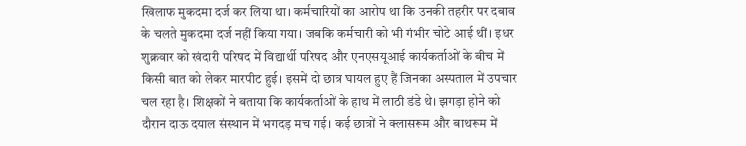खिलाफ मुकदमा दर्ज कर लिया था। कर्मचारियों का आरोप था कि उनकी तहरीर पर दबाव के चलते मुकदमा दर्ज नहीं किया गया। जबकि कर्मचारी को भी गंभीर चोटे आई थीं। इधर शुक्रवार को खंदारी परिषद में विद्यार्थी परिषद और एनएसयूआई कार्यकर्ताओं के बीच में किसी बात को लेकर मारपीट हुई। इसमें दो छात्र घायल हुए हैं जिनका अस्पताल में उपचार चल रहा है। शिक्षकों ने बताया कि कार्यकर्ताओं के हाथ में लाठी डंडे थे। झगड़ा होने को दौरान दाऊ दयाल संस्थान में भगदड़ मच गई। कई छात्रों ने क्लासरूम और बाथरूम में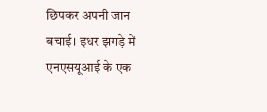छिपकर अपनी जान बचाई। इधर झगड़े में एनएसयूआई के एक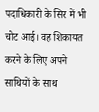पदाधिकारी के सिर में भी चोट आई। वह शिकायत करने के लिए अपने साथियों के साथ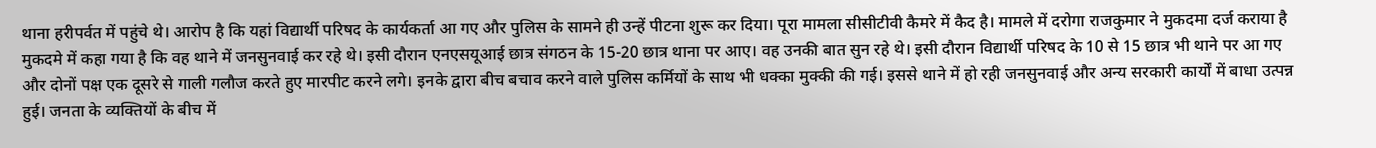थाना हरीपर्वत में पहुंचे थे। आरोप है कि यहां विद्यार्थी परिषद के कार्यकर्ता आ गए और पुलिस के सामने ही उन्हें पीटना शुरू कर दिया। पूरा मामला सीसीटीवी कैमरे में कैद है। मामले में दरोगा राजकुमार ने मुकदमा दर्ज कराया है मुकदमे में कहा गया है कि वह थाने में जनसुनवाई कर रहे थे। इसी दौरान एनएसयूआई छात्र संगठन के 15-20 छात्र थाना पर आए। वह उनकी बात सुन रहे थे। इसी दौरान विद्यार्थी परिषद के 10 से 15 छात्र भी थाने पर आ गए और दोनों पक्ष एक दूसरे से गाली गलौज करते हुए मारपीट करने लगे। इनके द्वारा बीच बचाव करने वाले पुलिस कर्मियों के साथ भी धक्का मुक्की की गई। इससे थाने में हो रही जनसुनवाई और अन्य सरकारी कार्यों में बाधा उत्पन्न हुई। जनता के व्यक्तियों के बीच में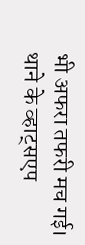भी अफरा तफरी मच गई। थाने के व्हाट्सएप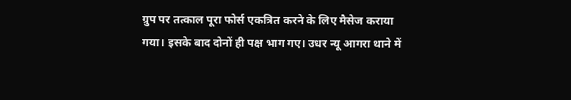ग्रुप पर तत्काल पूरा फोर्स एकत्रित करने के लिए मैसेज कराया गया। इसके बाद दोनों ही पक्ष भाग गए। उधर न्यू आगरा थाने में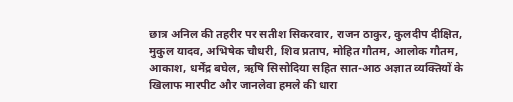छात्र अनिल की तहरीर पर सतीश सिकरवार, राजन ठाकुर, कुलदीप दीक्षित, मुकुल यादव, अभिषेक चौधरी, शिव प्रताप, मोहित गौतम, आलोक गौतम, आकाश, धर्मेंद्र बघेल, ऋषि सिसोदिया सहित सात-आठ अज्ञात व्यक्तियों के खिलाफ मारपीट और जानलेवा हमले की धारा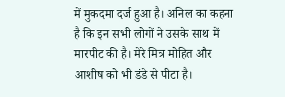में मुकदमा दर्ज हुआ है। अनिल का कहना है कि इन सभी लोगों ने उसके साथ में मारपीट की है। मेरे मित्र मोहित और आशीष को भी डंडे से पीटा है।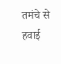तमंचे से हवाई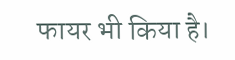फायर भी किया है।